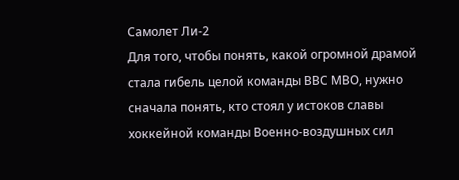Самолет Ли-2
Для того, чтобы понять, какой огромной драмой стала гибель целой команды ВВС МВО, нужно сначала понять, кто стоял у истоков славы хоккейной команды Военно-воздушных сил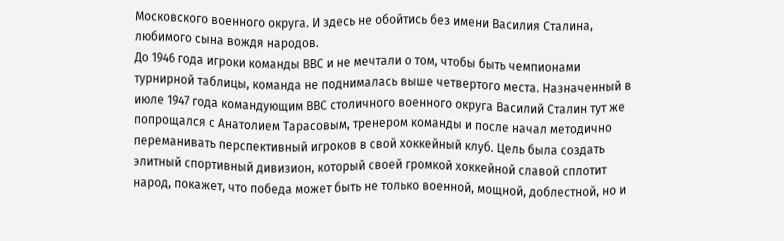Московского военного округа. И здесь не обойтись без имени Василия Сталина, любимого сына вождя народов.
До 1946 года игроки команды ВВС и не мечтали о том, чтобы быть чемпионами турнирной таблицы, команда не поднималась выше четвертого места. Назначенный в июле 1947 года командующим ВВС столичного военного округа Василий Сталин тут же попрощался с Анатолием Тарасовым, тренером команды и после начал методично переманивать перспективный игроков в свой хоккейный клуб. Цель была создать элитный спортивный дивизион, который своей громкой хоккейной славой сплотит народ, покажет, что победа может быть не только военной, мощной, доблестной, но и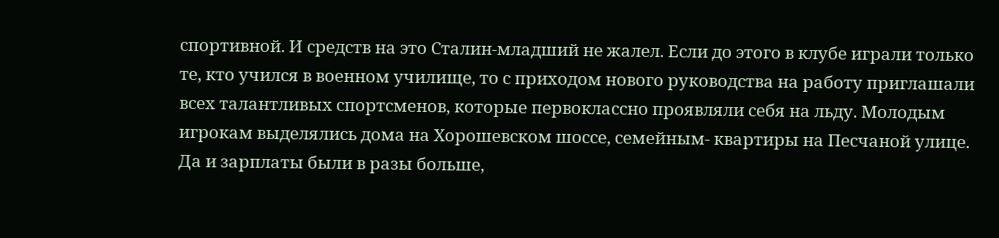спортивной. И средств на это Сталин-младший не жалел. Если до этого в клубе играли только те, кто учился в военном училище, то с приходом нового руководства на работу приглашали всех талантливых спортсменов, которые первоклассно проявляли себя на льду. Молодым игрокам выделялись дома на Хорошевском шоссе, семейным- квартиры на Песчаной улице. Да и зарплаты были в разы больше,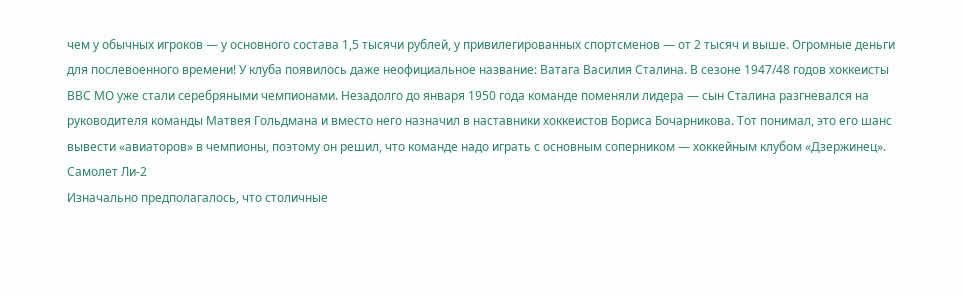чем у обычных игроков — у основного состава 1,5 тысячи рублей, у привилегированных спортсменов — от 2 тысяч и выше. Огромные деньги для послевоенного времени! У клуба появилось даже неофициальное название: Ватага Василия Сталина. В сезоне 1947/48 годов хоккеисты ВВС МО уже стали серебряными чемпионами. Незадолго до января 1950 года команде поменяли лидера — сын Сталина разгневался на руководителя команды Матвея Гольдмана и вместо него назначил в наставники хоккеистов Бориса Бочарникова. Тот понимал, это его шанс вывести «авиаторов» в чемпионы, поэтому он решил, что команде надо играть с основным соперником — хоккейным клубом «Дзержинец».
Самолет Ли-2
Изначально предполагалось, что столичные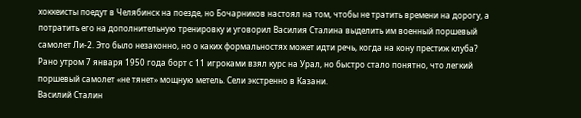хоккеисты поедут в Челябинск на поезде, но Бочарников настоял на том, чтобы не тратить времени на дорогу, а потратить его на дополнительную тренировку и уговорил Василия Сталина выделить им военный поршевый самолет Ли-2. Это было незаконно, но о каких формальностях может идти речь, когда на кону престиж клуба?
Рано утром 7 января 1950 года борт с 11 игроками взял курс на Урал, но быстро стало понятно, что легкий поршевый самолет «не тянет» мощную метель. Сели экстренно в Казани.
Василий Сталин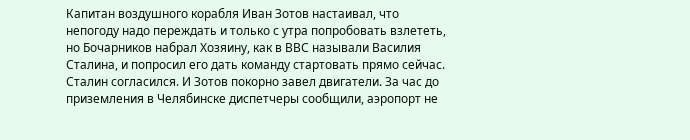Капитан воздушного корабля Иван Зотов настаивал, что непогоду надо переждать и только с утра попробовать взлететь, но Бочарников набрал Хозяину, как в ВВС называли Василия Сталина, и попросил его дать команду стартовать прямо сейчас. Сталин согласился. И Зотов покорно завел двигатели. За час до приземления в Челябинске диспетчеры сообщили, аэропорт не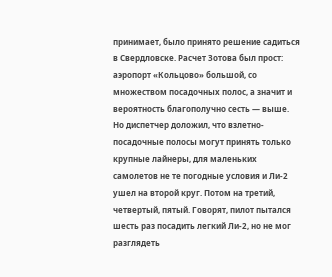принимает, было принято решение садиться в Свердловске. Расчет Зотова был прост: аэропорт «Кольцово» большой, со множеством посадочных полос, а значит и вероятность благополучно сесть — выше. Но диспетчер доложил, что взлетно-посадочные полосы могут принять только крупные лайнеры, для маленьких самолетов не те погодные условия и Ли-2 ушел на второй круг. Потом на третий, четвертый, пятый. Говорят, пилот пытался шесть раз посадить легкий Ли-2, но не мог разглядеть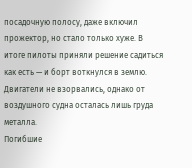посадочную полосу, даже включил прожектор, но стало только хуже. В итоге пилоты приняли решение садиться как есть — и борт воткнулся в землю. Двигатели не взорвались, однако от воздушного судна осталась лишь груда металла.
Погибшие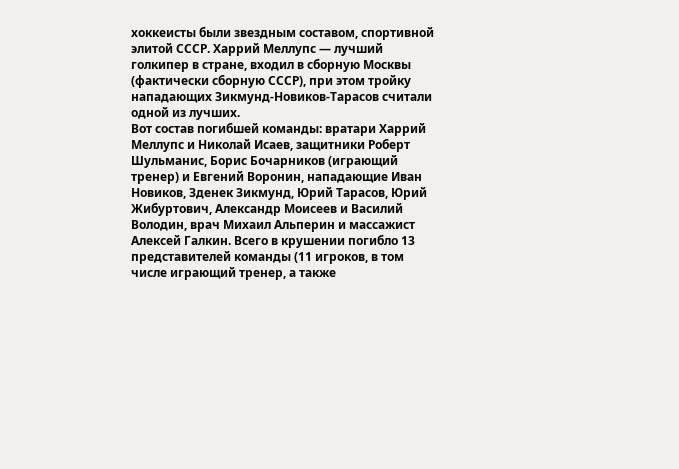хоккеисты были звездным составом, спортивной элитой СССР. Харрий Меллупс — лучший голкипер в стране, входил в сборную Москвы (фактически сборную СССР), при этом тройку нападающих Зикмунд-Новиков-Тарасов считали одной из лучших.
Вот состав погибшей команды: вратари Харрий Меллупс и Николай Исаев, защитники Роберт Шульманис, Борис Бочарников (играющий тренер) и Евгений Воронин, нападающие Иван Новиков, Зденек Зикмунд, Юрий Тарасов, Юрий Жибуртович, Александр Моисеев и Василий Володин, врач Михаил Альперин и массажист Алексей Галкин. Всего в крушении погибло 13 представителей команды (11 игроков, в том числе играющий тренер, а также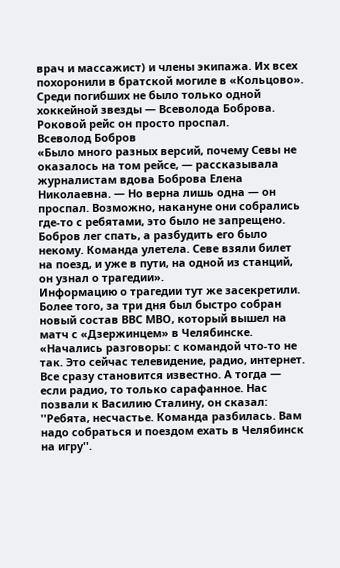врач и массажист) и члены экипажа. Их всех похоронили в братской могиле в «Кольцово».
Среди погибших не было только одной хоккейной звезды — Всеволода Боброва. Роковой рейс он просто проспал.
Всеволод Бобров
«Было много разных версий, почему Севы не оказалось на том рейсе, — рассказывала журналистам вдова Боброва Елена Николаевна. — Но верна лишь одна — он проспал. Возможно, накануне они собрались где-то с ребятами, это было не запрещено. Бобров лег спать, а разбудить его было некому. Команда улетела. Севе взяли билет на поезд, и уже в пути, на одной из станций, он узнал о трагедии».
Информацию о трагедии тут же засекретили. Более того, за три дня был быстро собран новый состав ВВС МВО, который вышел на матч с «Дзержинцем» в Челябинске.
«Начались разговоры: с командой что-то не так. Это сейчас телевидение, радио, интернет. Все сразу становится известно. А тогда — если радио, то только сарафанное. Нас позвали к Василию Сталину, он сказал: ''Ребята, несчастье. Команда разбилась. Вам надо собраться и поездом ехать в Челябинск на игру''.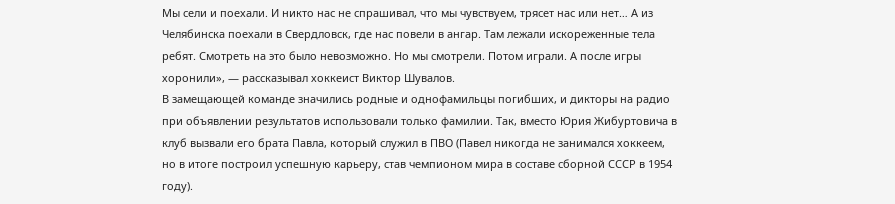Мы сели и поехали. И никто нас не спрашивал, что мы чувствуем, трясет нас или нет… А из Челябинска поехали в Свердловск, где нас повели в ангар. Там лежали искореженные тела ребят. Смотреть на это было невозможно. Но мы смотрели. Потом играли. А после игры хоронили», — рассказывал хоккеист Виктор Шувалов.
В замещающей команде значились родные и однофамильцы погибших, и дикторы на радио при объявлении результатов использовали только фамилии. Так, вместо Юрия Жибуртовича в клуб вызвали его брата Павла, который служил в ПВО (Павел никогда не занимался хоккеем, но в итоге построил успешную карьеру, став чемпионом мира в составе сборной СССР в 1954 году).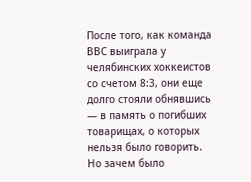После того, как команда ВВС выиграла у челябинских хоккеистов со счетом 8:3, они еще долго стояли обнявшись — в память о погибших товарищах, о которых нельзя было говорить. Но зачем было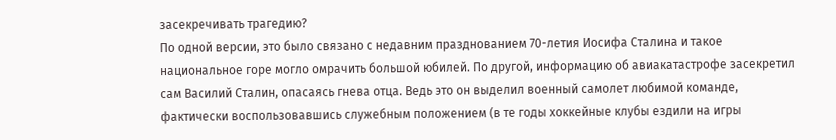засекречивать трагедию?
По одной версии, это было связано с недавним празднованием 70-летия Иосифа Сталина и такое национальное горе могло омрачить большой юбилей. По другой, информацию об авиакатастрофе засекретил сам Василий Сталин, опасаясь гнева отца. Ведь это он выделил военный самолет любимой команде, фактически воспользовавшись служебным положением (в те годы хоккейные клубы ездили на игры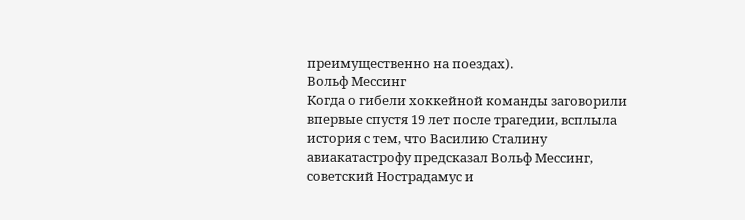преимущественно на поездах).
Вольф Мессинг
Когда о гибели хоккейной команды заговорили впервые спустя 19 лет после трагедии, всплыла история с тем, что Василию Сталину авиакатастрофу предсказал Вольф Мессинг, советский Нострадамус и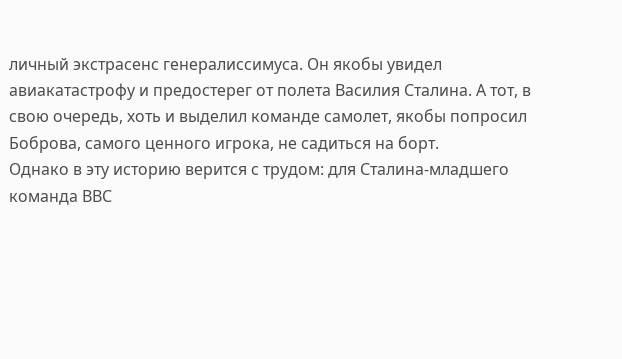личный экстрасенс генералиссимуса. Он якобы увидел авиакатастрофу и предостерег от полета Василия Сталина. А тот, в свою очередь, хоть и выделил команде самолет, якобы попросил Боброва, самого ценного игрока, не садиться на борт.
Однако в эту историю верится с трудом: для Сталина-младшего команда ВВС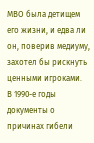МВО была детищем его жизни, и едва ли он, поверив медиуму, захотел бы рискнуть ценными игроками.
В 1990-е годы документы о причинах гибели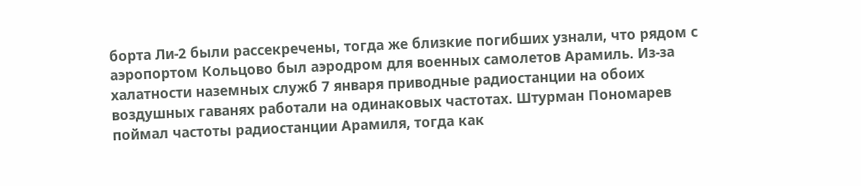борта Ли-2 были рассекречены, тогда же близкие погибших узнали, что рядом с аэропортом Кольцово был аэродром для военных самолетов Арамиль. Из-за халатности наземных служб 7 января приводные радиостанции на обоих воздушных гаванях работали на одинаковых частотах. Штурман Пономарев поймал частоты радиостанции Арамиля, тогда как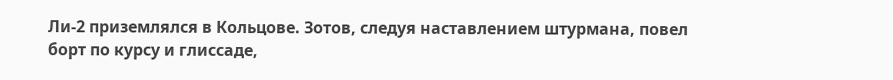Ли-2 приземлялся в Кольцове. Зотов, следуя наставлением штурмана, повел борт по курсу и глиссаде,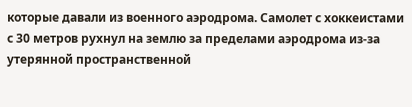которые давали из военного аэродрома. Самолет с хоккеистами с 30 метров рухнул на землю за пределами аэродрома из-за утерянной пространственной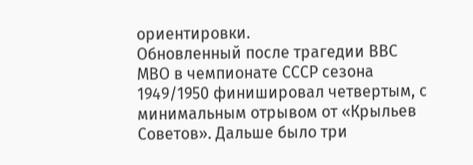ориентировки.
Обновленный после трагедии ВВС МВО в чемпионате СССР сезона 1949/1950 финишировал четвертым, с минимальным отрывом от «Крыльев Советов». Дальше было три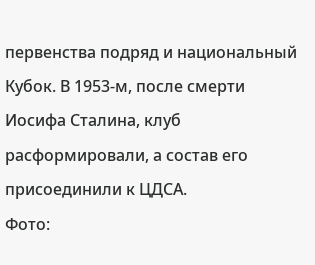первенства подряд и национальный Кубок. В 1953-м, после смерти Иосифа Сталина, клуб расформировали, а состав его присоединили к ЦДСА.
Фото: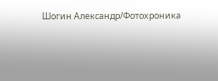Шогин Александр/Фотохроника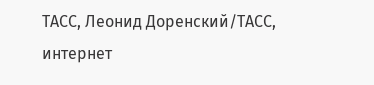ТАСС, Леонид Доренский/ТАСС, интернет